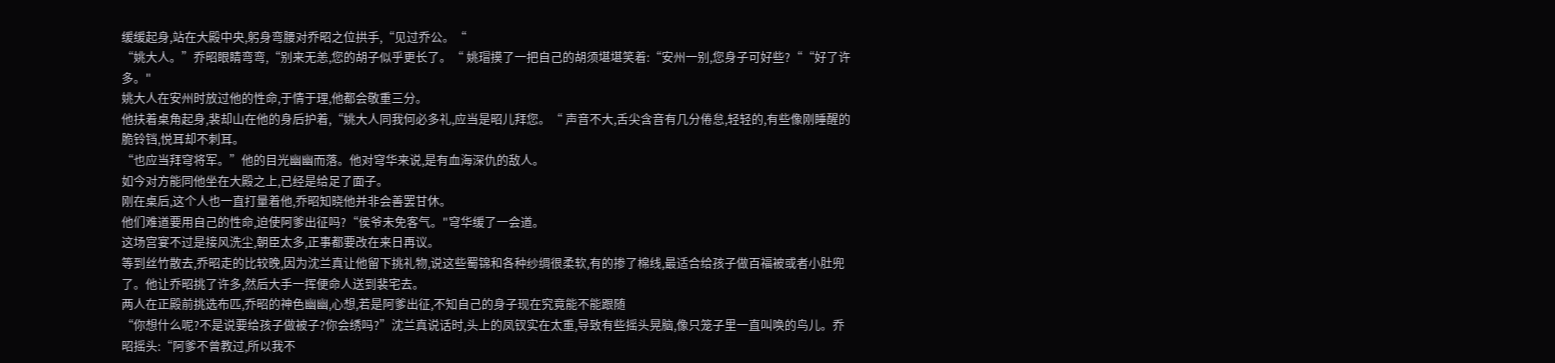缓缓起身,站在大殿中央,躬身弯腰对乔昭之位拱手,“见过乔公。“
“姚大人。”乔昭眼睛弯弯,“别来无恙,您的胡子似乎更长了。“ 姚瑁摸了一把自己的胡须堪堪笑着:“安州一别,您身子可好些?““好了许多。"
姚大人在安州时放过他的性命,于情于理,他都会敬重三分。
他扶着桌角起身,裴却山在他的身后护着,“姚大人同我何必多礼,应当是昭儿拜您。“ 声音不大,舌尖含音有几分倦怠,轻轻的,有些像刚睡醒的脆铃铛,悦耳却不刺耳。
“也应当拜穹将军。”他的目光幽幽而落。他对穹华来说,是有血海深仇的敌人。
如今对方能同他坐在大殿之上,已经是给足了面子。
刚在桌后,这个人也一直打量着他,乔昭知晓他并非会善罢甘休。
他们难道要用自己的性命,迫使阿爹出征吗?“侯爷未免客气。"穹华缓了一会道。
这场宫宴不过是接风洗尘,朝臣太多,正事都要改在来日再议。
等到丝竹散去,乔昭走的比较晚,因为沈兰真让他留下挑礼物,说这些蜀锦和各种纱绸很柔软,有的掺了棉线,最适合给孩子做百福被或者小肚兜了。他让乔昭挑了许多,然后大手一挥便命人送到裴宅去。
两人在正殿前挑选布匹,乔昭的神色幽幽,心想,若是阿爹出征,不知自己的身子现在究竟能不能跟随
“你想什么呢?不是说要给孩子做被子?你会绣吗?”沈兰真说话时,头上的凤钗实在太重,导致有些摇头晃脑,像只笼子里一直叫唤的鸟儿。乔昭摇头:“阿爹不曾教过,所以我不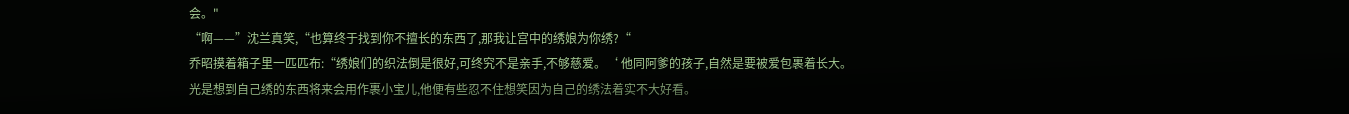会。"
“啊——”沈兰真笑,“也算终于找到你不擅长的东西了,那我让宫中的绣娘为你绣?“
乔昭摸着箱子里一匹匹布:“绣娘们的织法倒是很好,可终究不是亲手,不够慈爱。‘ 他同阿爹的孩子,自然是要被爱包裹着长大。
光是想到自己绣的东西将来会用作裹小宝儿,他便有些忍不住想笑因为自己的绣法着实不大好看。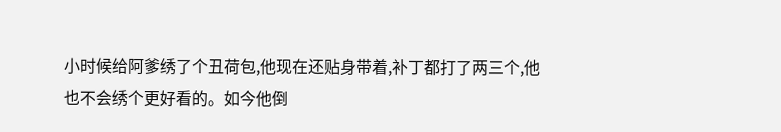小时候给阿爹绣了个丑荷包,他现在还贴身带着,补丁都打了两三个,他也不会绣个更好看的。如今他倒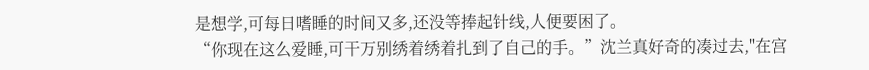是想学,可每日嗜睡的时间又多,还没等捧起针线,人便要困了。
“你现在这么爱睡,可干万别绣着绣着扎到了自己的手。”沈兰真好奇的凑过去,"在宫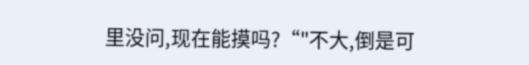里没问,现在能摸吗?“"不大,倒是可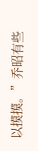以摸摸。”乔昭有些